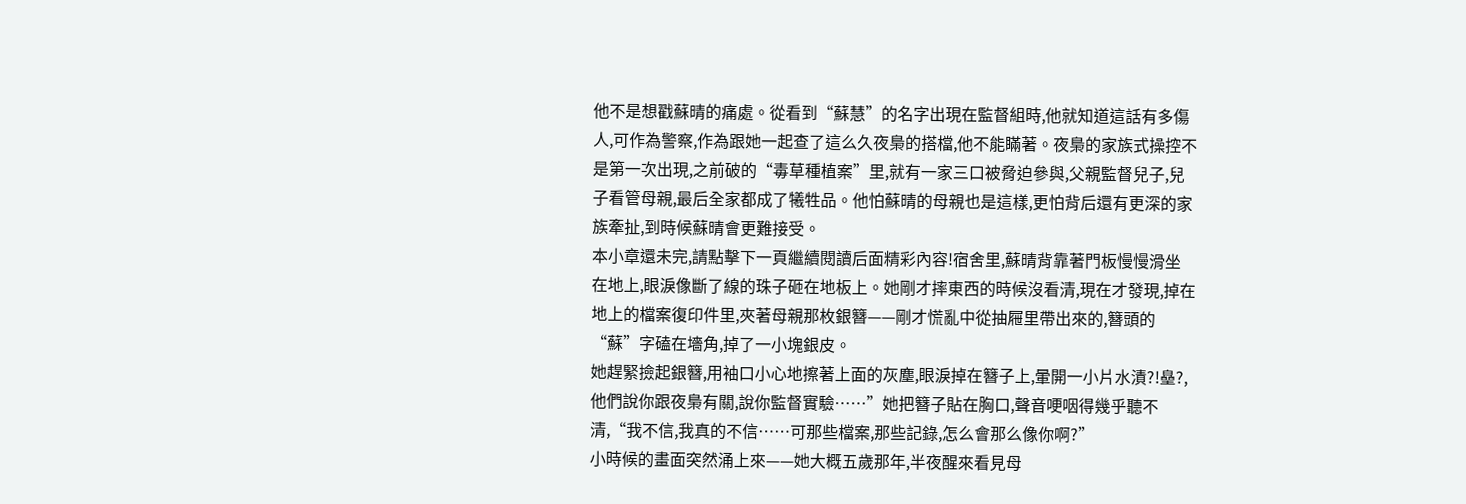他不是想戳蘇晴的痛處。從看到“蘇慧”的名字出現在監督組時,他就知道這話有多傷人,可作為警察,作為跟她一起查了這么久夜梟的搭檔,他不能瞞著。夜梟的家族式操控不是第一次出現,之前破的“毒草種植案”里,就有一家三口被脅迫參與,父親監督兒子,兒子看管母親,最后全家都成了犧牲品。他怕蘇晴的母親也是這樣,更怕背后還有更深的家族牽扯,到時候蘇晴會更難接受。
本小章還未完,請點擊下一頁繼續閱讀后面精彩內容!宿舍里,蘇晴背靠著門板慢慢滑坐在地上,眼淚像斷了線的珠子砸在地板上。她剛才摔東西的時候沒看清,現在才發現,掉在地上的檔案復印件里,夾著母親那枚銀簪——剛才慌亂中從抽屜里帶出來的,簪頭的“蘇”字磕在墻角,掉了一小塊銀皮。
她趕緊撿起銀簪,用袖口小心地擦著上面的灰塵,眼淚掉在簪子上,暈開一小片水漬?!皨?,他們說你跟夜梟有關,說你監督實驗……”她把簪子貼在胸口,聲音哽咽得幾乎聽不清,“我不信,我真的不信……可那些檔案,那些記錄,怎么會那么像你啊?”
小時候的畫面突然涌上來——她大概五歲那年,半夜醒來看見母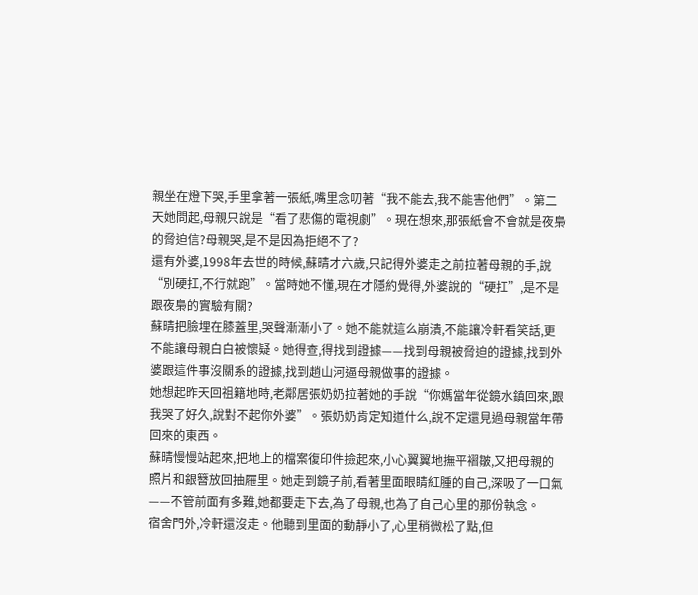親坐在燈下哭,手里拿著一張紙,嘴里念叨著“我不能去,我不能害他們”。第二天她問起,母親只說是“看了悲傷的電視劇”。現在想來,那張紙會不會就是夜梟的脅迫信?母親哭,是不是因為拒絕不了?
還有外婆,1998年去世的時候,蘇晴才六歲,只記得外婆走之前拉著母親的手,說“別硬扛,不行就跑”。當時她不懂,現在才隱約覺得,外婆說的“硬扛”,是不是跟夜梟的實驗有關?
蘇晴把臉埋在膝蓋里,哭聲漸漸小了。她不能就這么崩潰,不能讓冷軒看笑話,更不能讓母親白白被懷疑。她得查,得找到證據——找到母親被脅迫的證據,找到外婆跟這件事沒關系的證據,找到趙山河逼母親做事的證據。
她想起昨天回祖籍地時,老鄰居張奶奶拉著她的手說“你媽當年從鏡水鎮回來,跟我哭了好久,說對不起你外婆”。張奶奶肯定知道什么,說不定還見過母親當年帶回來的東西。
蘇晴慢慢站起來,把地上的檔案復印件撿起來,小心翼翼地撫平褶皺,又把母親的照片和銀簪放回抽屜里。她走到鏡子前,看著里面眼睛紅腫的自己,深吸了一口氣——不管前面有多難,她都要走下去,為了母親,也為了自己心里的那份執念。
宿舍門外,冷軒還沒走。他聽到里面的動靜小了,心里稍微松了點,但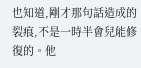也知道,剛才那句話造成的裂痕,不是一時半會兒能修復的。他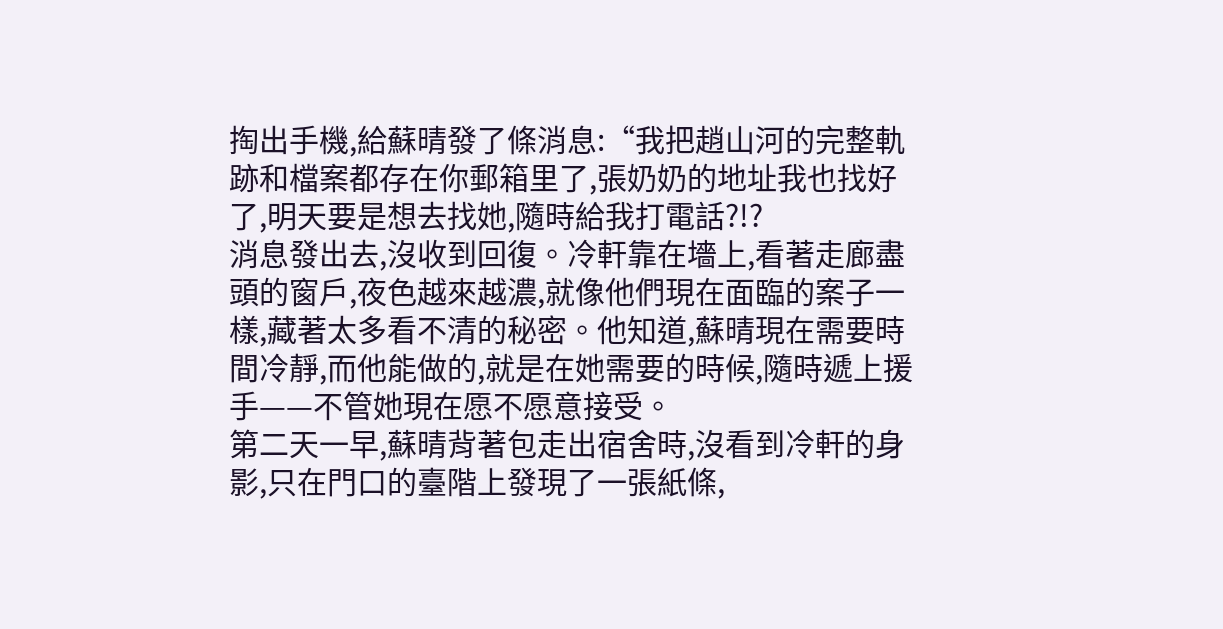掏出手機,給蘇晴發了條消息:“我把趙山河的完整軌跡和檔案都存在你郵箱里了,張奶奶的地址我也找好了,明天要是想去找她,隨時給我打電話?!?
消息發出去,沒收到回復。冷軒靠在墻上,看著走廊盡頭的窗戶,夜色越來越濃,就像他們現在面臨的案子一樣,藏著太多看不清的秘密。他知道,蘇晴現在需要時間冷靜,而他能做的,就是在她需要的時候,隨時遞上援手——不管她現在愿不愿意接受。
第二天一早,蘇晴背著包走出宿舍時,沒看到冷軒的身影,只在門口的臺階上發現了一張紙條,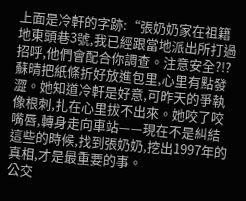上面是冷軒的字跡:“張奶奶家在祖籍地東頭巷3號,我已經跟當地派出所打過招呼,他們會配合你調查。注意安全?!?
蘇晴把紙條折好放進包里,心里有點發澀。她知道冷軒是好意,可昨天的爭執像根刺,扎在心里拔不出來。她咬了咬嘴唇,轉身走向車站——現在不是糾結這些的時候,找到張奶奶,挖出1997年的真相,才是最重要的事。
公交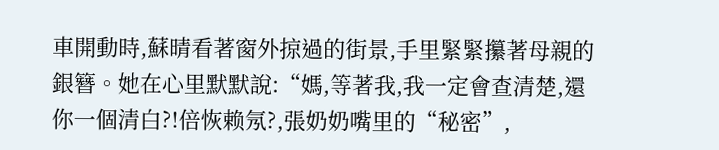車開動時,蘇晴看著窗外掠過的街景,手里緊緊攥著母親的銀簪。她在心里默默說:“媽,等著我,我一定會查清楚,還你一個清白?!倍恢赖氖?,張奶奶嘴里的“秘密”,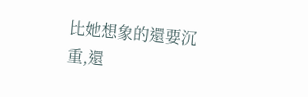比她想象的還要沉重,還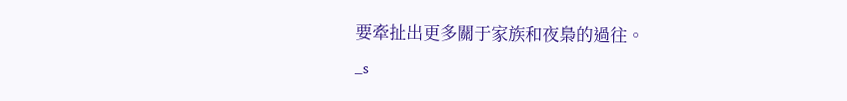要牽扯出更多關于家族和夜梟的過往。
_s